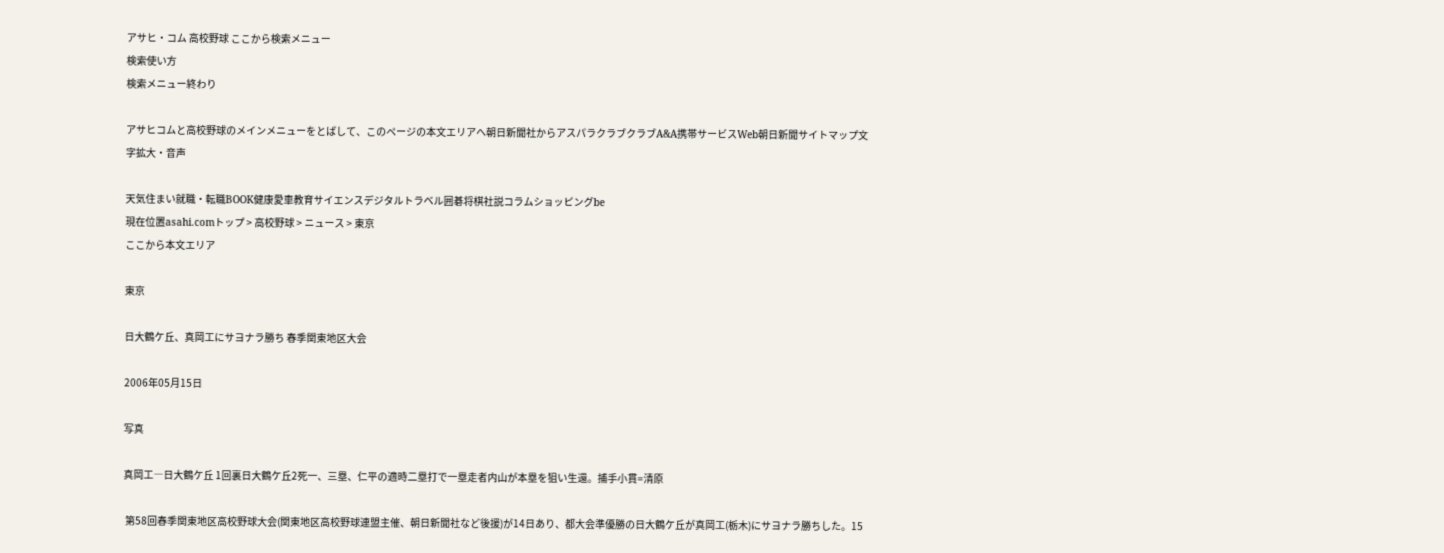アサヒ・コム 高校野球 ここから検索メニュー
検索使い方
検索メニュー終わり

アサヒコムと高校野球のメインメニューをとばして、このページの本文エリアへ朝日新聞社からアスパラクラブクラブA&A携帯サービスWeb朝日新聞サイトマップ文字拡大・音声

天気住まい就職・転職BOOK健康愛車教育サイエンスデジタルトラベル囲碁将棋社説コラムショッピングbe
現在位置asahi.comトップ > 高校野球 > ニュース > 東京
ここから本文エリア

東京

日大鶴ケ丘、真岡工にサヨナラ勝ち 春季関東地区大会

2006年05月15日

写真

真岡工―日大鶴ケ丘 1回裏日大鶴ケ丘2死一、三塁、仁平の適時二塁打で一塁走者内山が本塁を狙い生還。捕手小貫=清原

 第58回春季関東地区高校野球大会(関東地区高校野球連盟主催、朝日新聞社など後援)が14日あり、都大会準優勝の日大鶴ケ丘が真岡工(栃木)にサヨナラ勝ちした。15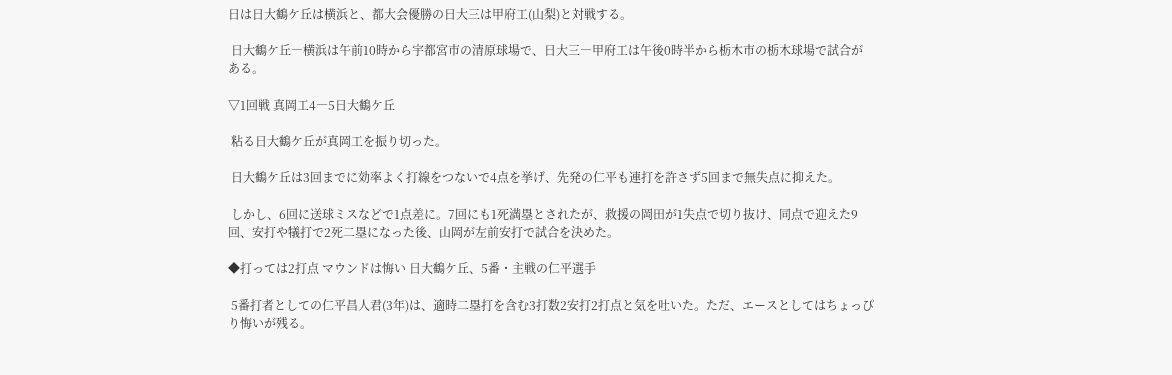日は日大鶴ケ丘は横浜と、都大会優勝の日大三は甲府工(山梨)と対戦する。

 日大鶴ケ丘―横浜は午前10時から宇都宮市の清原球場で、日大三―甲府工は午後0時半から栃木市の栃木球場で試合がある。

▽1回戦 真岡工4―5日大鶴ケ丘

 粘る日大鶴ケ丘が真岡工を振り切った。

 日大鶴ケ丘は3回までに効率よく打線をつないで4点を挙げ、先発の仁平も連打を許さず5回まで無失点に抑えた。

 しかし、6回に送球ミスなどで1点差に。7回にも1死満塁とされたが、救援の岡田が1失点で切り抜け、同点で迎えた9回、安打や犠打で2死二塁になった後、山岡が左前安打で試合を決めた。

◆打っては2打点 マウンドは悔い 日大鶴ケ丘、5番・主戦の仁平選手

 5番打者としての仁平昌人君(3年)は、適時二塁打を含む3打数2安打2打点と気を吐いた。ただ、エースとしてはちょっぴり悔いが残る。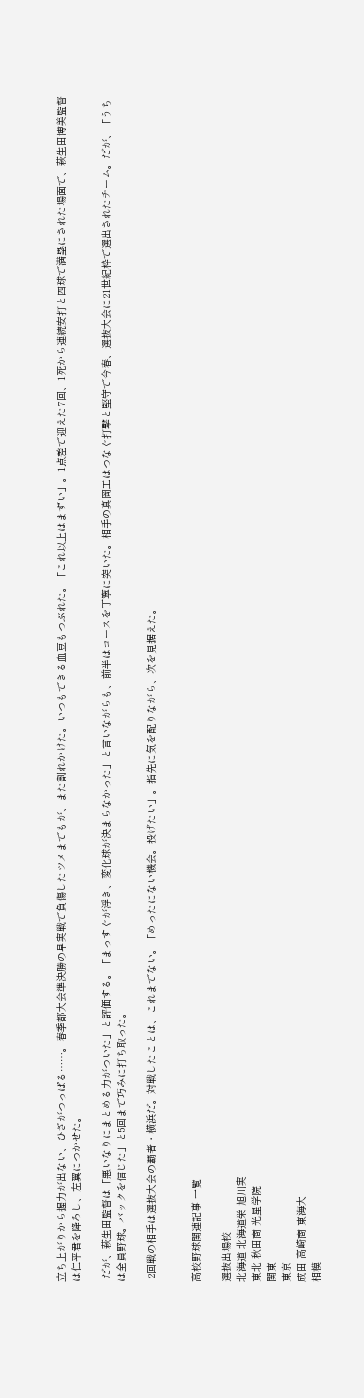立ち上がりから握力が出ない、ひざがつっぱる……。春季都大会準決勝の早実戦で負傷したツメまでもが、また割れかけた。いつもできる血豆もつぶれた。「これ以上はまずい」。1点差で迎えた7回、1死から連続安打と四球で満塁にされた場面で、萩生田博美監督は仁平君を降ろし、左翼につかせた。

 だが、萩生田監督は「悪いなりにまとめる力がついた」と評価する。「まっすぐが浮き、変化球が決まらなかった」と言いながらも、前半はコースを丁寧に突いた。相手の真岡工はつなぐ打撃と堅守で今春、選抜大会に21世紀枠で選出されたチーム。だが、「うちは全員野球。バックを信じた」と5回まで巧みに打ち取った。

 2回戦の相手は選抜大会の覇者・横浜だ。対戦したことは、これまでない。「めったにない機会。投げたい」。指先に気を配りながら、次を見据えた。


高校野球関連記事 一覧

選抜出場校
北海道 北海道栄 旭川実
東北 秋田商 光星学院
関東
東京
成田 高崎商 東海大
相模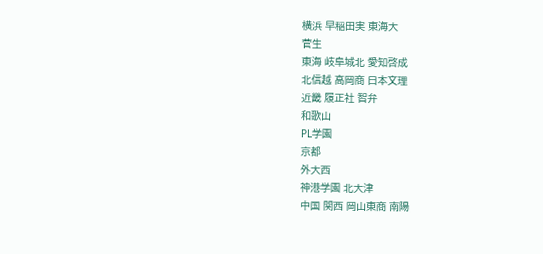横浜 早稲田実 東海大
菅生
東海 岐阜城北 愛知啓成
北信越 高岡商 日本文理
近畿 履正社 智弁
和歌山
PL学園
京都
外大西
神港学園 北大津
中国 関西 岡山東商 南陽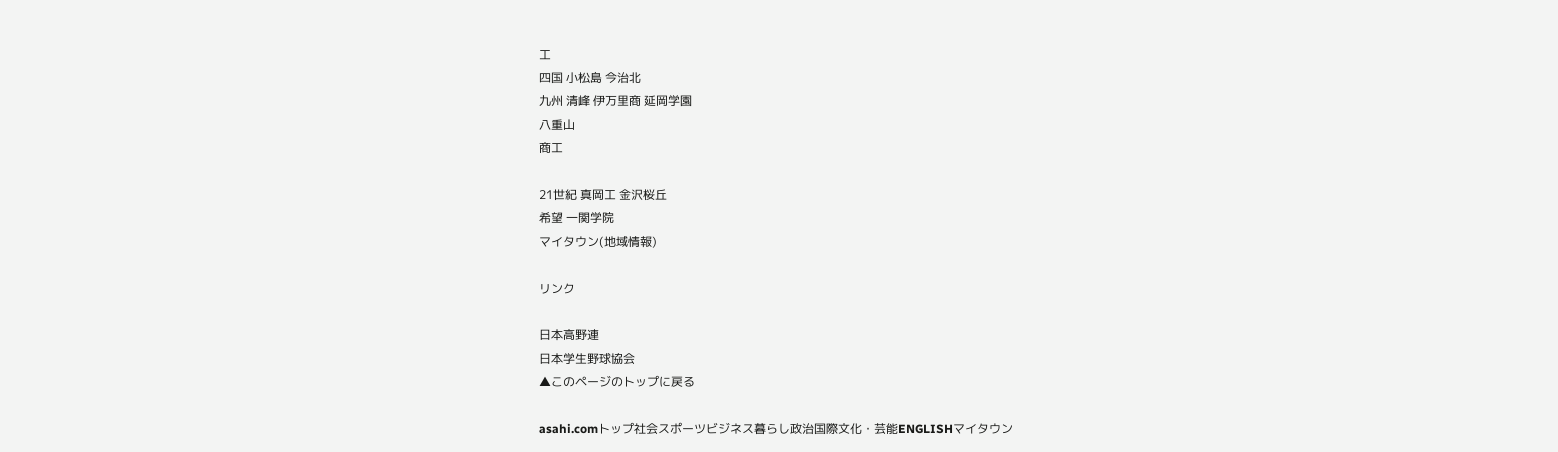工
四国 小松島 今治北
九州 清峰 伊万里商 延岡学園
八重山
商工

21世紀 真岡工 金沢桜丘
希望 一関学院
マイタウン(地域情報)

リンク

日本高野連
日本学生野球協会
▲このページのトップに戻る

asahi.comトップ社会スポーツビジネス暮らし政治国際文化・芸能ENGLISHマイタウン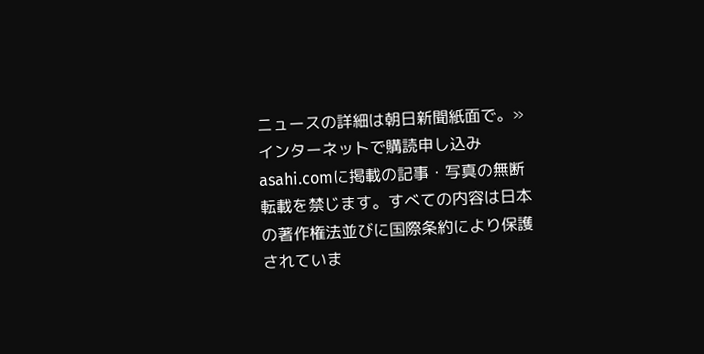ニュースの詳細は朝日新聞紙面で。» インターネットで購読申し込み
asahi.comに掲載の記事・写真の無断転載を禁じます。すべての内容は日本の著作権法並びに国際条約により保護されていま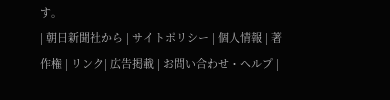す。
| 朝日新聞社から | サイトポリシー | 個人情報 | 著作権 | リンク| 広告掲載 | お問い合わせ・ヘルプ |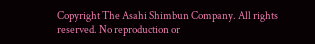Copyright The Asahi Shimbun Company. All rights reserved. No reproduction or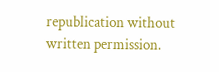republication without written permission.